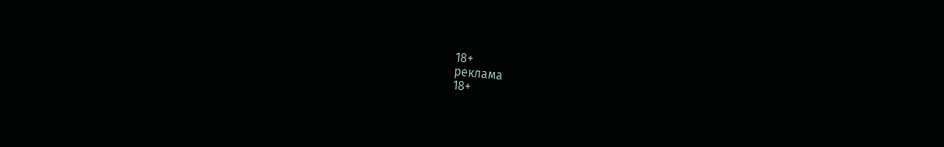18+
реклама
18+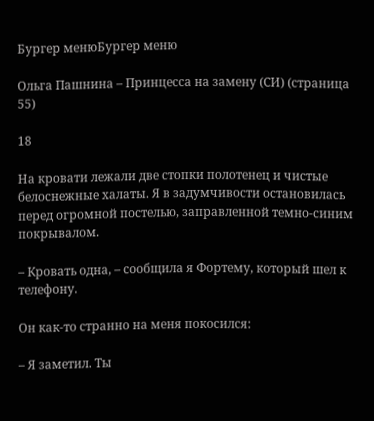Бургер менюБургер меню

Ольга Пашнина – Принцесса на замену (СИ) (страница 55)

18

На кровати лежали две стопки полотенец и чистые белоснежные халаты. Я в задумчивости остановилась перед огромной постелью, заправленной темно-синим покрывалом.

– Кровать одна, – сообщила я Фортему, который шел к телефону.

Он как-то странно на меня покосился:

– Я заметил. Ты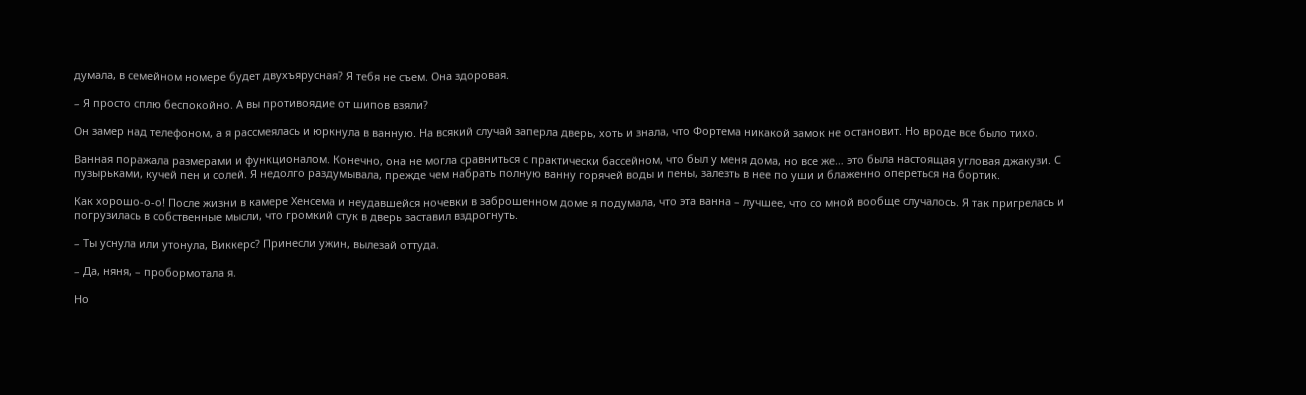думала, в семейном номере будет двухъярусная? Я тебя не съем. Она здоровая.

– Я просто сплю беспокойно. А вы противоядие от шипов взяли?

Он замер над телефоном, а я рассмеялась и юркнула в ванную. На всякий случай заперла дверь, хоть и знала, что Фортема никакой замок не остановит. Но вроде все было тихо.

Ванная поражала размерами и функционалом. Конечно, она не могла сравниться с практически бассейном, что был у меня дома, но все же… это была настоящая угловая джакузи. С пузырьками, кучей пен и солей. Я недолго раздумывала, прежде чем набрать полную ванну горячей воды и пены, залезть в нее по уши и блаженно опереться на бортик.

Как хорошо-о-о! После жизни в камере Хенсема и неудавшейся ночевки в заброшенном доме я подумала, что эта ванна – лучшее, что со мной вообще случалось. Я так пригрелась и погрузилась в собственные мысли, что громкий стук в дверь заставил вздрогнуть.

– Ты уснула или утонула, Виккерс? Принесли ужин, вылезай оттуда.

– Да, няня, – пробормотала я.

Но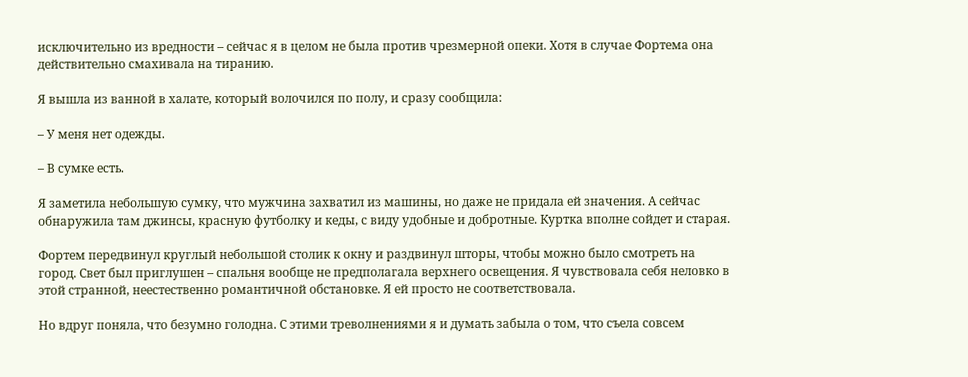исключительно из вредности – сейчас я в целом не была против чрезмерной опеки. Хотя в случае Фортема она действительно смахивала на тиранию.

Я вышла из ванной в халате, который волочился по полу, и сразу сообщила:

– У меня нет одежды.

– В сумке есть.

Я заметила небольшую сумку, что мужчина захватил из машины, но даже не придала ей значения. А сейчас обнаружила там джинсы, красную футболку и кеды, с виду удобные и добротные. Куртка вполне сойдет и старая.

Фортем передвинул круглый небольшой столик к окну и раздвинул шторы, чтобы можно было смотреть на город. Свет был приглушен – спальня вообще не предполагала верхнего освещения. Я чувствовала себя неловко в этой странной, неестественно романтичной обстановке. Я ей просто не соответствовала.

Но вдруг поняла, что безумно голодна. С этими треволнениями я и думать забыла о том, что съела совсем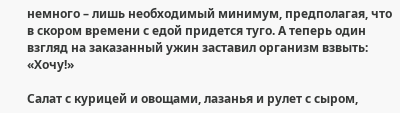немного – лишь необходимый минимум, предполагая, что в скором времени с едой придется туго. А теперь один взгляд на заказанный ужин заставил организм взвыть: «Хочу!»

Салат с курицей и овощами, лазанья и рулет с сыром,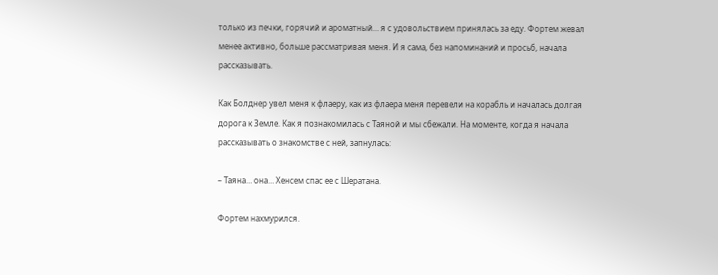только из печки, горячий и ароматный… я с удовольствием принялась за еду. Фортем жевал менее активно, больше рассматривая меня. И я сама, без напоминаний и просьб, начала рассказывать.

Как Болднер увел меня к флаеру, как из флаера меня перевели на корабль и началась долгая дорога к Земле. Как я познакомилась с Таяной и мы сбежали. На моменте, когда я начала рассказывать о знакомстве с ней, запнулась:

– Таяна… она… Хенсем спас ее с Шератана.

Фортем нахмурился.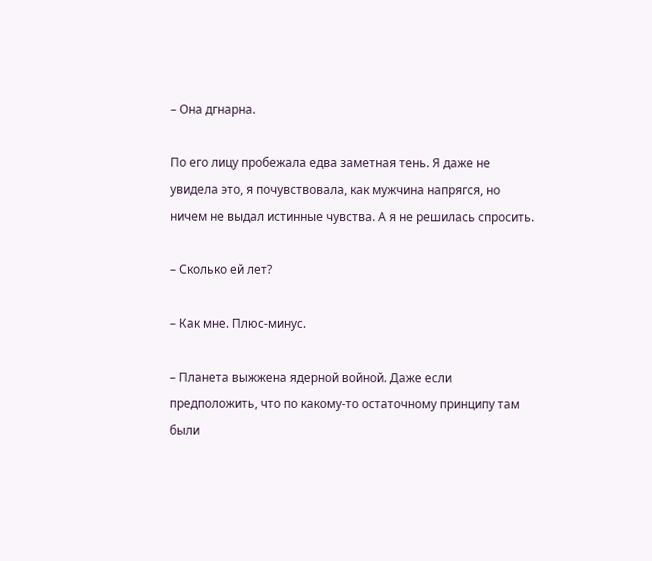– Она дгнарна.

По его лицу пробежала едва заметная тень. Я даже не увидела это, я почувствовала, как мужчина напрягся, но ничем не выдал истинные чувства. А я не решилась спросить.

– Сколько ей лет?

– Как мне. Плюс-минус.

– Планета выжжена ядерной войной. Даже если предположить, что по какому-то остаточному принципу там были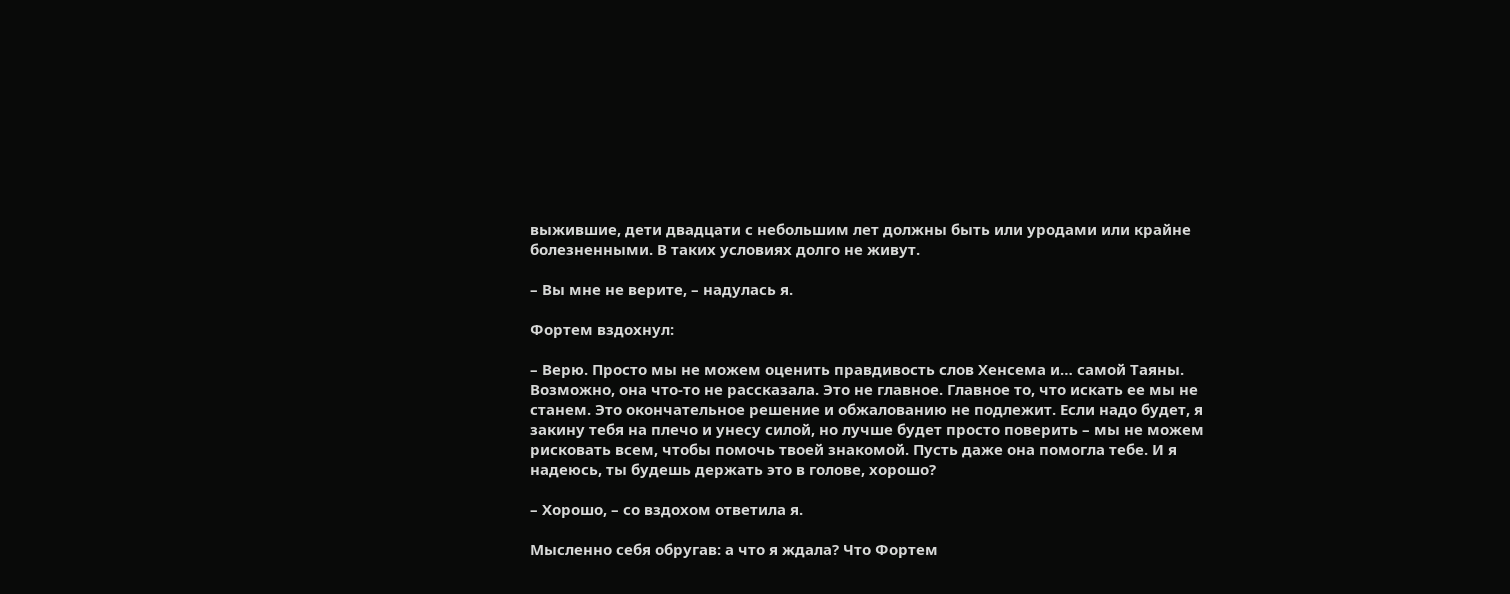выжившие, дети двадцати с небольшим лет должны быть или уродами или крайне болезненными. В таких условиях долго не живут.

– Вы мне не верите, – надулась я.

Фортем вздохнул:

– Верю. Просто мы не можем оценить правдивость слов Хенсема и… самой Таяны. Возможно, она что-то не рассказала. Это не главное. Главное то, что искать ее мы не станем. Это окончательное решение и обжалованию не подлежит. Если надо будет, я закину тебя на плечо и унесу силой, но лучше будет просто поверить – мы не можем рисковать всем, чтобы помочь твоей знакомой. Пусть даже она помогла тебе. И я надеюсь, ты будешь держать это в голове, хорошо?

– Хорошо, – со вздохом ответила я.

Мысленно себя обругав: а что я ждала? Что Фортем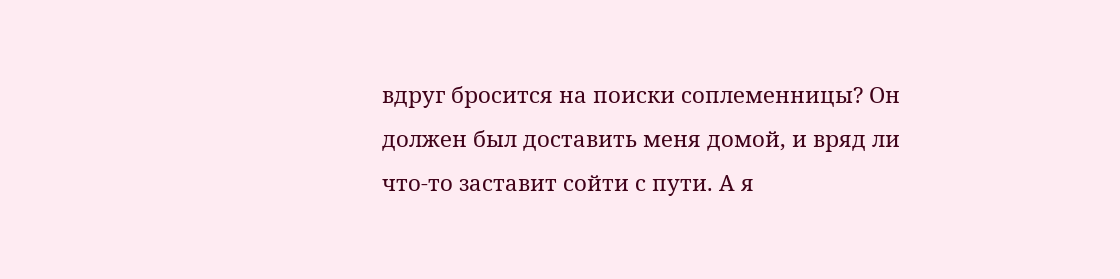вдруг бросится на поиски соплеменницы? Он должен был доставить меня домой, и вряд ли что-то заставит сойти с пути. А я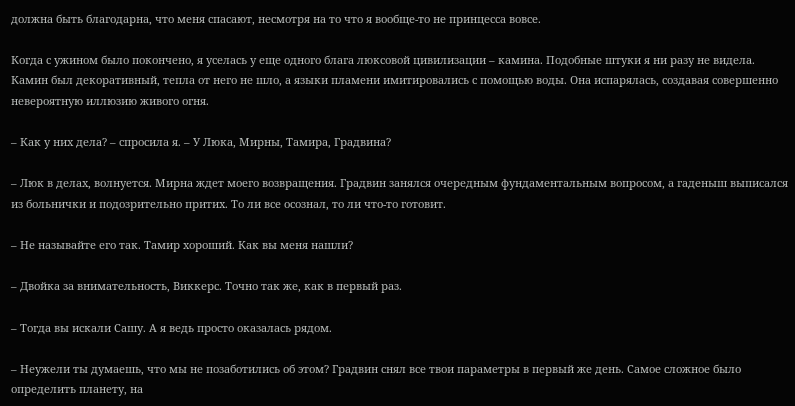должна быть благодарна, что меня спасают, несмотря на то что я вообще-то не принцесса вовсе.

Когда с ужином было покончено, я уселась у еще одного блага люксовой цивилизации – камина. Подобные штуки я ни разу не видела. Камин был декоративный, тепла от него не шло, а языки пламени имитировались с помощью воды. Она испарялась, создавая совершенно невероятную иллюзию живого огня.

– Как у них дела? – спросила я. – У Люка, Мирны, Тамира, Градвина?

– Люк в делах, волнуется. Мирна ждет моего возвращения. Градвин занялся очередным фундаментальным вопросом, а гаденыш выписался из больнички и подозрительно притих. То ли все осознал, то ли что-то готовит.

– Не называйте его так. Тамир хороший. Как вы меня нашли?

– Двойка за внимательность, Виккерс. Точно так же, как в первый раз.

– Тогда вы искали Сашу. А я ведь просто оказалась рядом.

– Неужели ты думаешь, что мы не позаботились об этом? Градвин снял все твои параметры в первый же день. Самое сложное было определить планету, на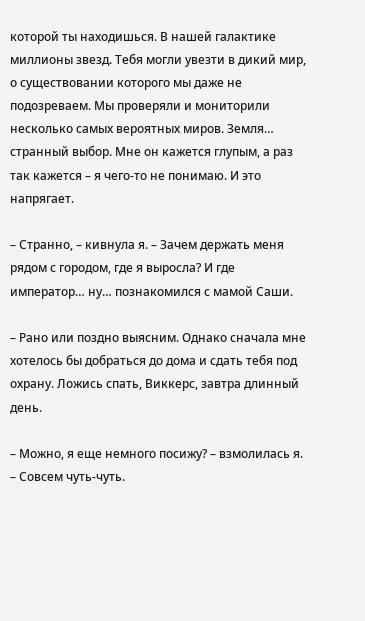которой ты находишься. В нашей галактике миллионы звезд. Тебя могли увезти в дикий мир, о существовании которого мы даже не подозреваем. Мы проверяли и мониторили несколько самых вероятных миров. Земля… странный выбор. Мне он кажется глупым, а раз так кажется – я чего-то не понимаю. И это напрягает.

– Странно, – кивнула я. – Зачем держать меня рядом с городом, где я выросла? И где император… ну… познакомился с мамой Саши.

– Рано или поздно выясним. Однако сначала мне хотелось бы добраться до дома и сдать тебя под охрану. Ложись спать, Виккерс, завтра длинный день.

– Можно, я еще немного посижу? – взмолилась я. – Совсем чуть-чуть.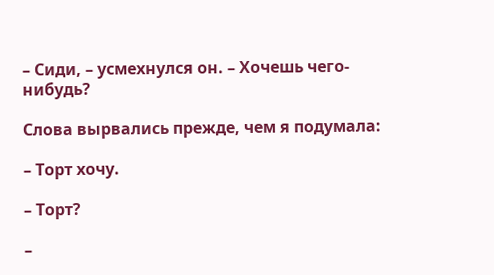– Сиди, – усмехнулся он. – Хочешь чего-нибудь?

Слова вырвались прежде, чем я подумала:

– Торт хочу.

– Торт?

–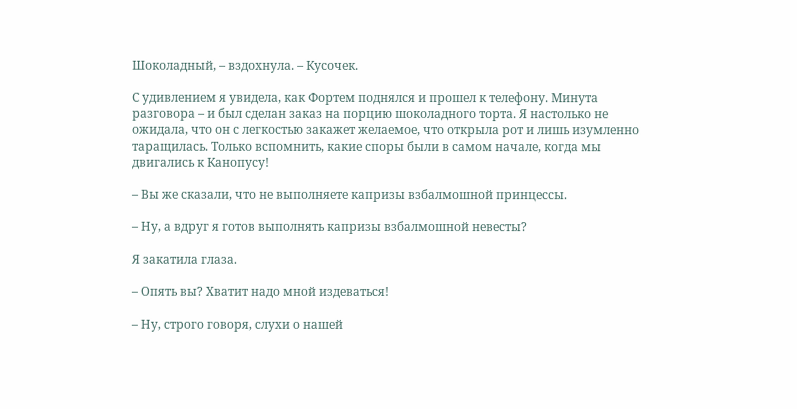Шоколадный, – вздохнула. – Кусочек.

С удивлением я увидела, как Фортем поднялся и прошел к телефону. Минута разговора – и был сделан заказ на порцию шоколадного торта. Я настолько не ожидала, что он с легкостью закажет желаемое, что открыла рот и лишь изумленно таращилась. Только вспомнить, какие споры были в самом начале, когда мы двигались к Канопусу!

– Вы же сказали, что не выполняете капризы взбалмошной принцессы.

– Ну, а вдруг я готов выполнять капризы взбалмошной невесты?

Я закатила глаза.

– Опять вы? Хватит надо мной издеваться!

– Ну, строго говоря, слухи о нашей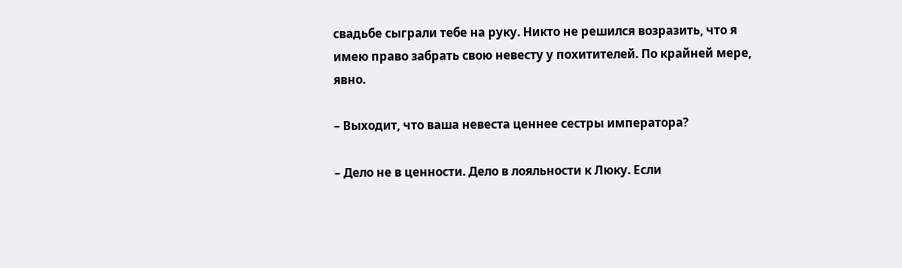свадьбе сыграли тебе на руку. Никто не решился возразить, что я имею право забрать свою невесту у похитителей. По крайней мере, явно.

– Выходит, что ваша невеста ценнее сестры императора?

– Дело не в ценности. Дело в лояльности к Люку. Если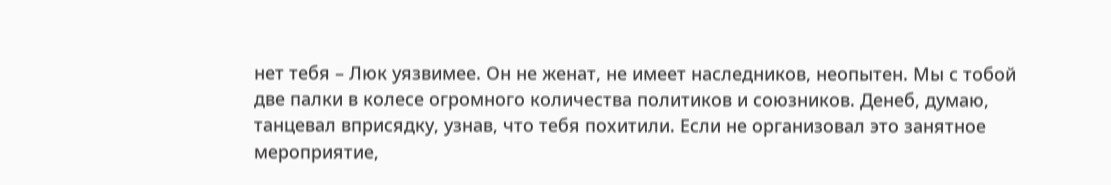нет тебя – Люк уязвимее. Он не женат, не имеет наследников, неопытен. Мы с тобой две палки в колесе огромного количества политиков и союзников. Денеб, думаю, танцевал вприсядку, узнав, что тебя похитили. Если не организовал это занятное мероприятие,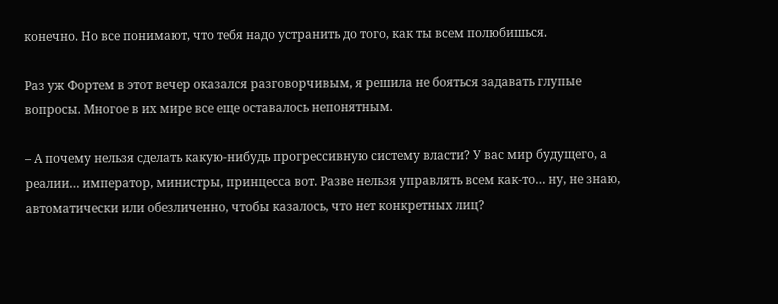конечно. Но все понимают, что тебя надо устранить до того, как ты всем полюбишься.

Раз уж Фортем в этот вечер оказался разговорчивым, я решила не бояться задавать глупые вопросы. Многое в их мире все еще оставалось непонятным.

– А почему нельзя сделать какую-нибудь прогрессивную систему власти? У вас мир будущего, а реалии… император, министры, принцесса вот. Разве нельзя управлять всем как-то… ну, не знаю, автоматически или обезличенно, чтобы казалось, что нет конкретных лиц?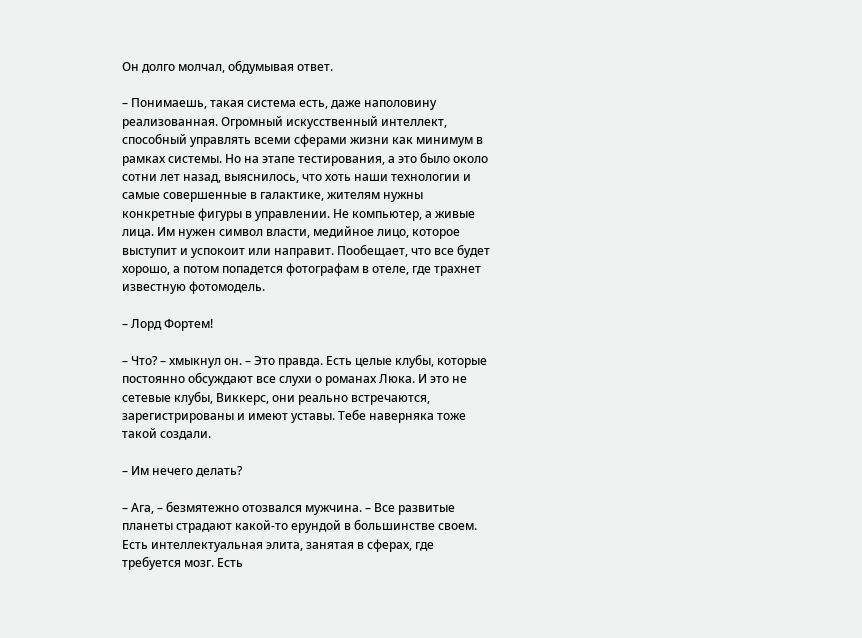Он долго молчал, обдумывая ответ.

– Понимаешь, такая система есть, даже наполовину реализованная. Огромный искусственный интеллект, способный управлять всеми сферами жизни как минимум в рамках системы. Но на этапе тестирования, а это было около сотни лет назад, выяснилось, что хоть наши технологии и самые совершенные в галактике, жителям нужны конкретные фигуры в управлении. Не компьютер, а живые лица. Им нужен символ власти, медийное лицо, которое выступит и успокоит или направит. Пообещает, что все будет хорошо, а потом попадется фотографам в отеле, где трахнет известную фотомодель.

– Лорд Фортем!

– Что? – хмыкнул он. – Это правда. Есть целые клубы, которые постоянно обсуждают все слухи о романах Люка. И это не сетевые клубы, Виккерс, они реально встречаются, зарегистрированы и имеют уставы. Тебе наверняка тоже такой создали.

– Им нечего делать?

– Ага, – безмятежно отозвался мужчина. – Все развитые планеты страдают какой-то ерундой в большинстве своем. Есть интеллектуальная элита, занятая в сферах, где требуется мозг. Есть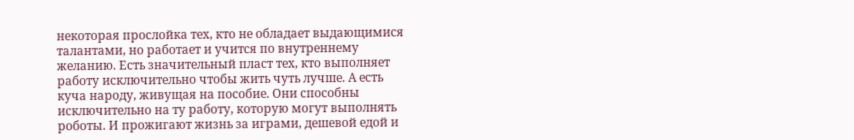некоторая прослойка тех, кто не обладает выдающимися талантами, но работает и учится по внутреннему желанию. Есть значительный пласт тех, кто выполняет работу исключительно чтобы жить чуть лучше. А есть куча народу, живущая на пособие. Они способны исключительно на ту работу, которую могут выполнять роботы. И прожигают жизнь за играми, дешевой едой и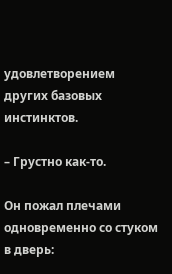удовлетворением других базовых инстинктов.

– Грустно как-то.

Он пожал плечами одновременно со стуком в дверь: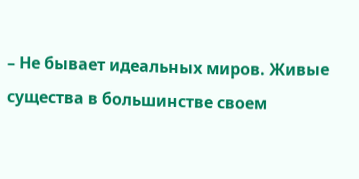– Не бывает идеальных миров. Живые существа в большинстве своем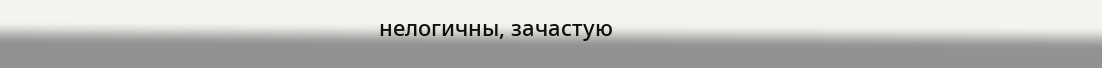нелогичны, зачастую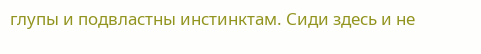глупы и подвластны инстинктам. Сиди здесь и не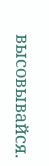высовывайся.